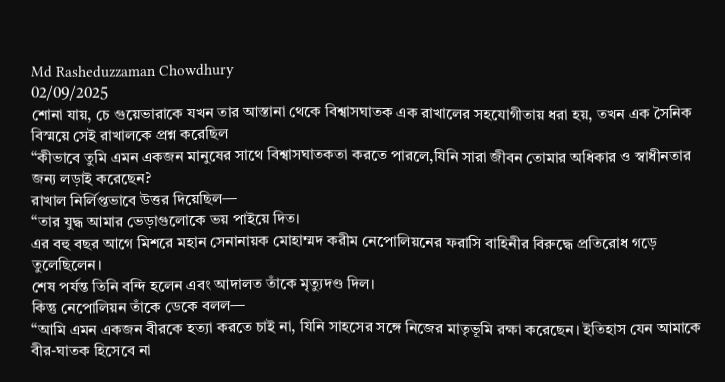Md Rasheduzzaman Chowdhury
02/09/2025
শোনা যায়, চে গুয়েভারাকে যখন তার আস্তানা থেকে বিশ্বাসঘাতক এক রাখালের সহযোগীতায় ধরা হয়, তখন এক সৈনিক বিস্ময়ে সেই রাখালকে প্রশ্ন করেছিল
“কীভাবে তুমি এমন একজন মানুষের সাথে বিশ্বাসঘাতকতা করতে পারলে,যিনি সারা জীবন তোমার অধিকার ও স্বাধীনতার জন্য লড়াই করেছেন?
রাখাল নির্লিপ্তভাবে উত্তর দিয়েছিল—
“তার যুদ্ধ আমার ভেড়াগুলোকে ভয় পাইয়ে দিত।
এর বহু বছর আগে মিশরে মহান সেনানায়ক মোহাম্মদ করীম নেপোলিয়নের ফরাসি বাহিনীর বিরুদ্ধে প্রতিরোধ গড়ে তুলেছিলেন।
শেষ পর্যন্ত তিনি বন্দি হলেন এবং আদালত তাঁকে মৃত্যুদণ্ড দিল।
কিন্তু নেপোলিয়ন তাঁকে ডেকে বলল—
“আমি এমন একজন বীরকে হত্যা করতে চাই না, যিনি সাহসের সঙ্গে নিজের মাতৃভূমি রক্ষা করেছেন। ইতিহাস যেন আমাকে বীর-ঘাতক হিসেবে না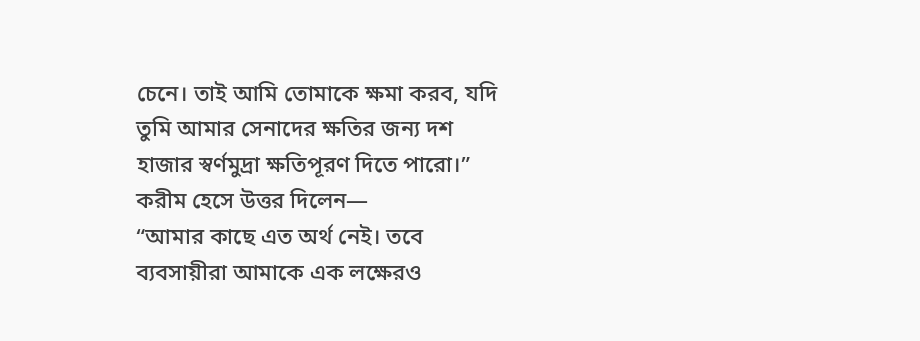চেনে। তাই আমি তোমাকে ক্ষমা করব, যদি তুমি আমার সেনাদের ক্ষতির জন্য দশ হাজার স্বর্ণমুদ্রা ক্ষতিপূরণ দিতে পারো।”
করীম হেসে উত্তর দিলেন—
“আমার কাছে এত অর্থ নেই। তবে ব্যবসায়ীরা আমাকে এক লক্ষেরও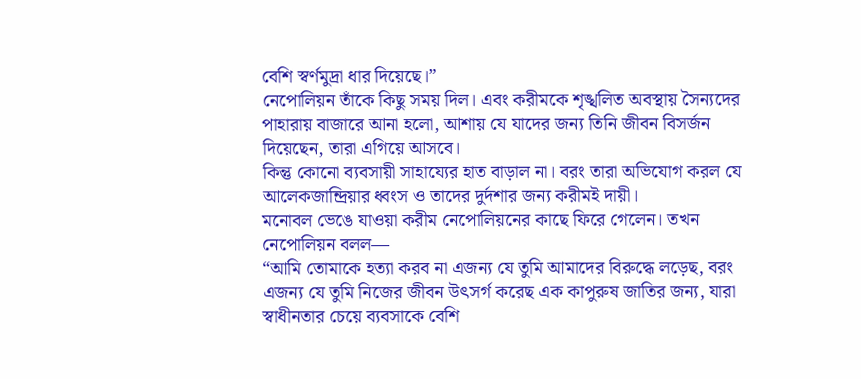বেশি স্বর্ণমুদ্রা ধার দিয়েছে।”
নেপোলিয়ন তাঁকে কিছু সময় দিল। এবং করীমকে শৃঙ্খলিত অবস্থায় সৈন্যদের পাহারায় বাজারে আনা হলো, আশায় যে যাদের জন্য তিনি জীবন বিসর্জন দিয়েছেন, তারা এগিয়ে আসবে।
কিন্তু কোনো ব্যবসায়ী সাহায্যের হাত বাড়াল না। বরং তারা অভিযোগ করল যে আলেকজান্দ্রিয়ার ধ্বংস ও তাদের দুর্দশার জন্য করীমই দায়ী।
মনোবল ভেঙে যাওয়া করীম নেপোলিয়নের কাছে ফিরে গেলেন। তখন নেপোলিয়ন বলল—
“আমি তোমাকে হত্যা করব না এজন্য যে তুমি আমাদের বিরুদ্ধে লড়েছ, বরং এজন্য যে তুমি নিজের জীবন উৎসর্গ করেছ এক কাপুরুষ জাতির জন্য, যারা স্বাধীনতার চেয়ে ব্যবসাকে বেশি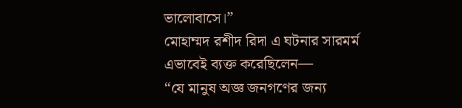ভালোবাসে।”
মোহাম্মদ রশীদ রিদা এ ঘটনার সারমর্ম এভাবেই ব্যক্ত করেছিলেন—
“যে মানুষ অজ্ঞ জনগণের জন্য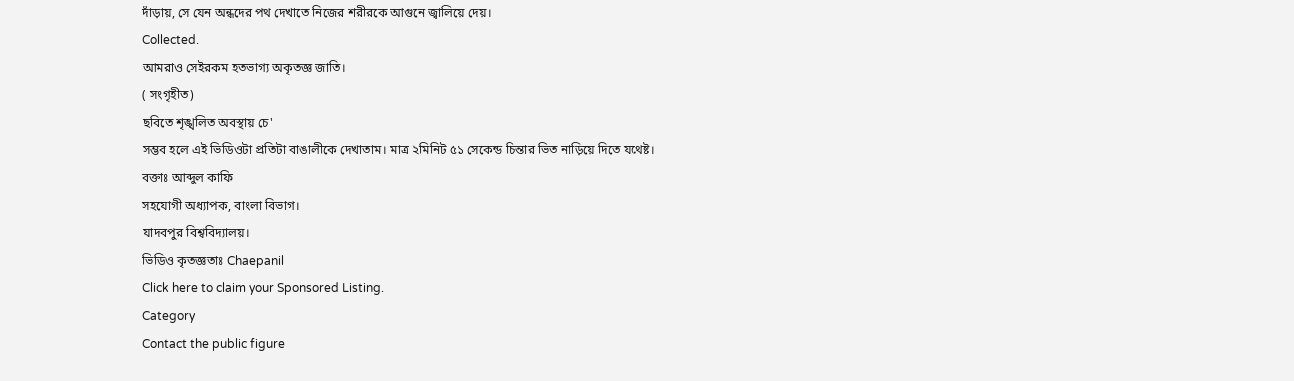দাঁড়ায়, সে যেন অন্ধদের পথ দেখাতে নিজের শরীরকে আগুনে জ্বালিয়ে দেয়।
Collected.
আমরাও সেইরকম হতভাগ্য অকৃতজ্ঞ জাতি।
( সংগৃহীত)
ছবিতে শৃঙ্খলিত অবস্থায় চে'
সম্ভব হলে এই ভিডিওটা প্রতিটা বাঙালীকে দেখাতাম। মাত্র ২মিনিট ৫১ সেকেন্ড চিন্তার ভিত নাড়িয়ে দিতে যথেষ্ট।
বক্তাঃ আব্দুল কাফি
সহযোগী অধ্যাপক, বাংলা বিভাগ।
যাদবপুর বিশ্ববিদ্যালয়।
ভিডিও কৃতজ্ঞতাঃ Chaepanil
Click here to claim your Sponsored Listing.
Category
Contact the public figure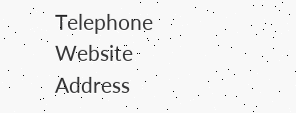Telephone
Website
Address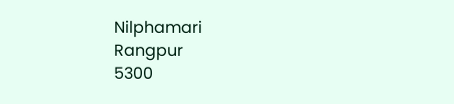Nilphamari
Rangpur
5300